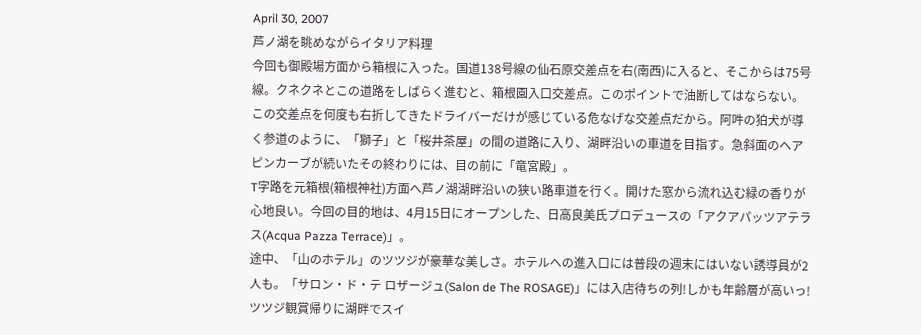April 30, 2007
芦ノ湖を眺めながらイタリア料理
今回も御殿場方面から箱根に入った。国道138号線の仙石原交差点を右(南西)に入ると、そこからは75号線。クネクネとこの道路をしばらく進むと、箱根園入口交差点。このポイントで油断してはならない。この交差点を何度も右折してきたドライバーだけが感じている危なげな交差点だから。阿吽の狛犬が導く参道のように、「獅子」と「桜井茶屋」の間の道路に入り、湖畔沿いの車道を目指す。急斜面のヘアピンカーブが続いたその終わりには、目の前に「竜宮殿」。
T字路を元箱根(箱根神社)方面へ芦ノ湖湖畔沿いの狭い路車道を行く。開けた窓から流れ込む緑の香りが心地良い。今回の目的地は、4月15日にオープンした、日高良美氏プロデュースの「アクアパッツアテラス(Acqua Pazza Terrace)」。
途中、「山のホテル」のツツジが豪華な美しさ。ホテルへの進入口には普段の週末にはいない誘導員が2人も。「サロン・ド・テ ロザージュ(Salon de The ROSAGE)」には入店待ちの列!しかも年齢層が高いっ!ツツジ観賞帰りに湖畔でスイ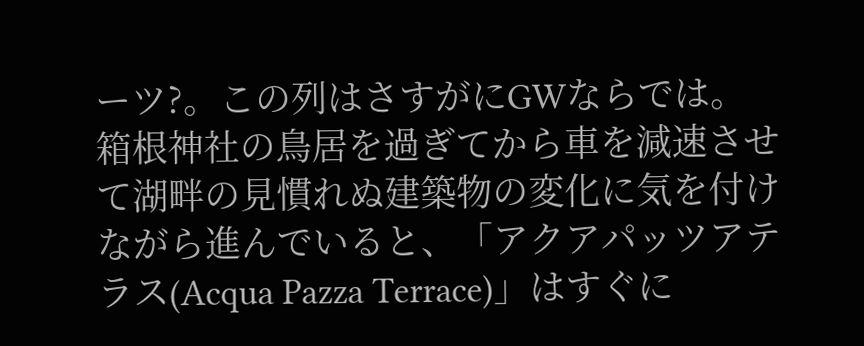ーツ?。この列はさすがにGWならでは。
箱根神社の鳥居を過ぎてから車を減速させて湖畔の見慣れぬ建築物の変化に気を付けながら進んでいると、「アクアパッツアテラス(Acqua Pazza Terrace)」はすぐに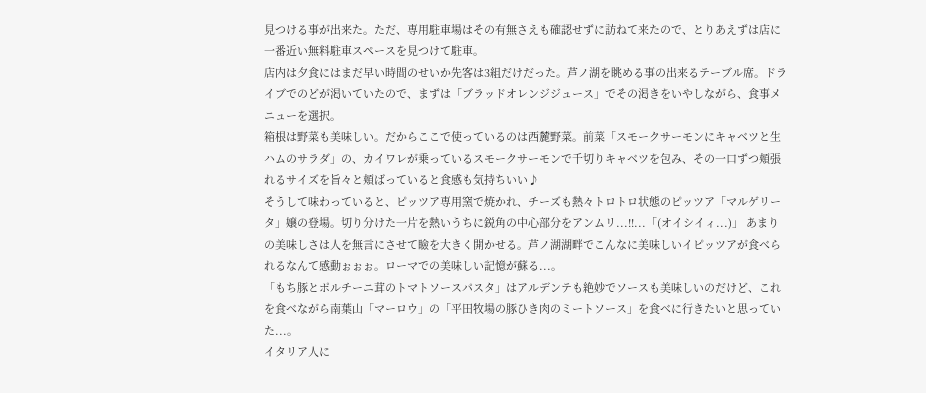見つける事が出来た。ただ、専用駐車場はその有無さえも確認せずに訪ねて来たので、とりあえずは店に一番近い無料駐車スペースを見つけて駐車。
店内は夕食にはまだ早い時間のせいか先客は3組だけだった。芦ノ湖を眺める事の出来るテーブル席。ドライブでのどが渇いていたので、まずは「ブラッドオレンジジュース」でその渇きをいやしながら、食事メニューを選択。
箱根は野菜も美味しい。だからここで使っているのは西麓野菜。前菜「スモークサーモンにキャベツと生ハムのサラダ」の、カイワレが乗っているスモークサーモンで千切りキャベツを包み、その一口ずつ頬張れるサイズを旨々と頬ばっていると食感も気持ちいい♪
そうして味わっていると、ピッツア専用窯で焼かれ、チーズも熱々トロトロ状態のピッツア「マルゲリータ」嬢の登場。切り分けた一片を熱いうちに鋭角の中心部分をアンムリ...!!...「(オイシイィ...)」 あまりの美味しさは人を無言にさせて瞼を大きく開かせる。芦ノ湖湖畔でこんなに美味しいイピッツアが食べられるなんて感動ぉぉぉ。ローマでの美味しい記憶が蘇る...。
「もち豚とポルチーニ茸のトマトソースパスタ」はアルデンテも絶妙でソースも美味しいのだけど、これを食べながら南葉山「マーロウ」の「平田牧場の豚ひき肉のミートソース」を食べに行きたいと思っていた...。
イタリア人に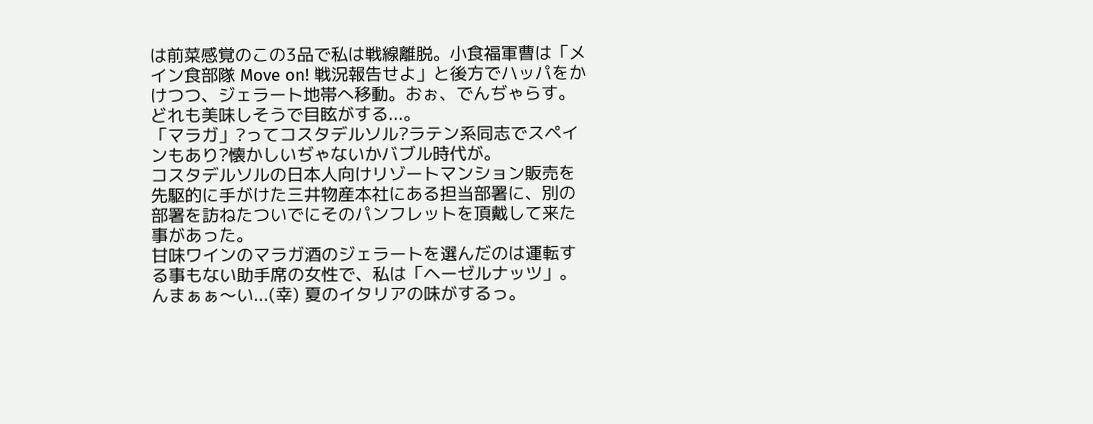は前菜感覚のこの3品で私は戦線離脱。小食福軍曹は「メイン食部隊 Move on! 戦況報告せよ」と後方でハッパをかけつつ、ジェラート地帯へ移動。おぉ、でんぢゃらす。どれも美味しそうで目眩がする...。
「マラガ」?ってコスタデルソル?ラテン系同志でスペインもあり?懐かしいぢゃないかバブル時代が。
コスタデルソルの日本人向けリゾートマンション販売を先駆的に手がけた三井物産本社にある担当部署に、別の部署を訪ねたついでにそのパンフレットを頂戴して来た事があった。
甘味ワインのマラガ酒のジェラートを選んだのは運転する事もない助手席の女性で、私は「ヘーゼルナッツ」。んまぁぁ〜い...(幸) 夏のイタリアの味がするっ。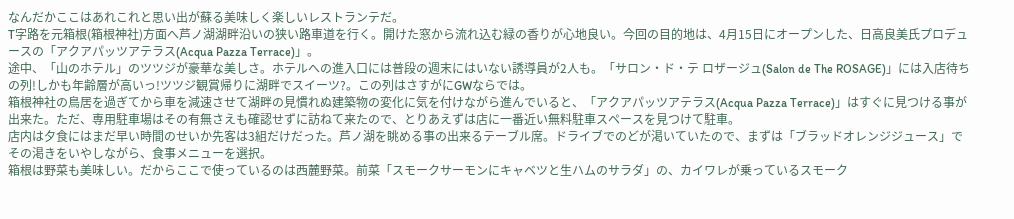なんだかここはあれこれと思い出が蘇る美味しく楽しいレストランテだ。
T字路を元箱根(箱根神社)方面へ芦ノ湖湖畔沿いの狭い路車道を行く。開けた窓から流れ込む緑の香りが心地良い。今回の目的地は、4月15日にオープンした、日高良美氏プロデュースの「アクアパッツアテラス(Acqua Pazza Terrace)」。
途中、「山のホテル」のツツジが豪華な美しさ。ホテルへの進入口には普段の週末にはいない誘導員が2人も。「サロン・ド・テ ロザージュ(Salon de The ROSAGE)」には入店待ちの列!しかも年齢層が高いっ!ツツジ観賞帰りに湖畔でスイーツ?。この列はさすがにGWならでは。
箱根神社の鳥居を過ぎてから車を減速させて湖畔の見慣れぬ建築物の変化に気を付けながら進んでいると、「アクアパッツアテラス(Acqua Pazza Terrace)」はすぐに見つける事が出来た。ただ、専用駐車場はその有無さえも確認せずに訪ねて来たので、とりあえずは店に一番近い無料駐車スペースを見つけて駐車。
店内は夕食にはまだ早い時間のせいか先客は3組だけだった。芦ノ湖を眺める事の出来るテーブル席。ドライブでのどが渇いていたので、まずは「ブラッドオレンジジュース」でその渇きをいやしながら、食事メニューを選択。
箱根は野菜も美味しい。だからここで使っているのは西麓野菜。前菜「スモークサーモンにキャベツと生ハムのサラダ」の、カイワレが乗っているスモーク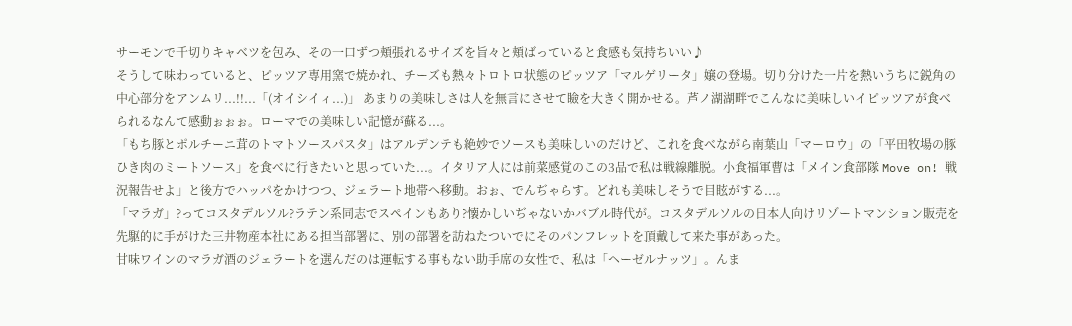サーモンで千切りキャベツを包み、その一口ずつ頬張れるサイズを旨々と頬ばっていると食感も気持ちいい♪
そうして味わっていると、ピッツア専用窯で焼かれ、チーズも熱々トロトロ状態のピッツア「マルゲリータ」嬢の登場。切り分けた一片を熱いうちに鋭角の中心部分をアンムリ...!!...「(オイシイィ...)」 あまりの美味しさは人を無言にさせて瞼を大きく開かせる。芦ノ湖湖畔でこんなに美味しいイピッツアが食べられるなんて感動ぉぉぉ。ローマでの美味しい記憶が蘇る...。
「もち豚とポルチーニ茸のトマトソースパスタ」はアルデンテも絶妙でソースも美味しいのだけど、これを食べながら南葉山「マーロウ」の「平田牧場の豚ひき肉のミートソース」を食べに行きたいと思っていた...。イタリア人には前菜感覚のこの3品で私は戦線離脱。小食福軍曹は「メイン食部隊 Move on! 戦況報告せよ」と後方でハッパをかけつつ、ジェラート地帯へ移動。おぉ、でんぢゃらす。どれも美味しそうで目眩がする...。
「マラガ」?ってコスタデルソル?ラテン系同志でスペインもあり?懐かしいぢゃないかバブル時代が。コスタデルソルの日本人向けリゾートマンション販売を先駆的に手がけた三井物産本社にある担当部署に、別の部署を訪ねたついでにそのパンフレットを頂戴して来た事があった。
甘味ワインのマラガ酒のジェラートを選んだのは運転する事もない助手席の女性で、私は「ヘーゼルナッツ」。んま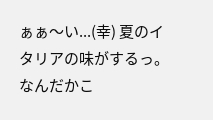ぁぁ〜い...(幸) 夏のイタリアの味がするっ。
なんだかこ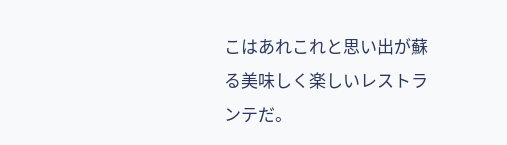こはあれこれと思い出が蘇る美味しく楽しいレストランテだ。